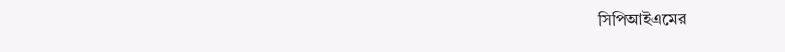সিপিআইএমের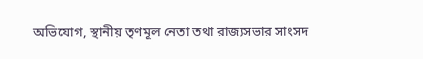অভিযোগ, স্থানীয় তৃণমূল নেতা তথা রাজ্যসভার সাংসদ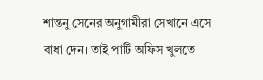শান্তনু সেনের অনুগামীরা সেখানে এসে বাধা দেন। তাই পার্টি অফিস খুলতে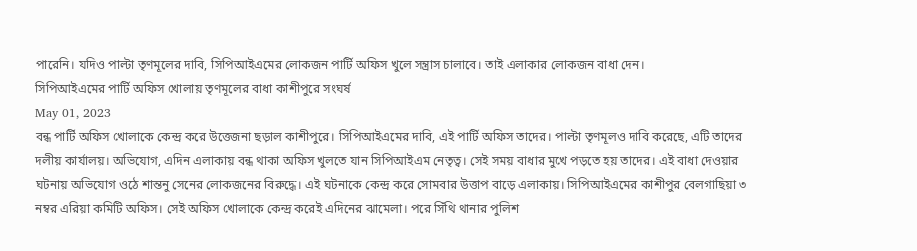পারেনি। যদিও পাল্টা তৃণমূলের দাবি, সিপিআইএমের লোকজন পার্টি অফিস খুলে সন্ত্রাস চালাবে। তাই এলাকার লোকজন বাধা দেন।
সিপিআইএমের পার্টি অফিস খোলায় তৃণমূলের বাধা কাশীপুরে সংঘর্ষ
May 01, 2023
বন্ধ পার্টি অফিস খোলাকে কেন্দ্র করে উত্তেজনা ছড়াল কাশীপুরে। সিপিআইএমের দাবি, এই পার্টি অফিস তাদের। পাল্টা তৃণমূলও দাবি করেছে, এটি তাদের দলীয় কার্যালয়। অভিযোগ, এদিন এলাকায় বন্ধ থাকা অফিস খুলতে যান সিপিআইএম নেতৃত্ব। সেই সময় বাধার মুখে পড়তে হয় তাদের। এই বাধা দেওয়ার ঘটনায় অভিযোগ ওঠে শান্তনু সেনের লোকজনের বিরুদ্ধে। এই ঘটনাকে কেন্দ্র করে সোমবার উত্তাপ বাড়ে এলাকায়। সিপিআইএমের কাশীপুর বেলগাছিয়া ৩ নম্বর এরিয়া কমিটি অফিস। সেই অফিস খোলাকে কেন্দ্র করেই এদিনের ঝামেলা। পরে সিঁথি থানার পুলিশ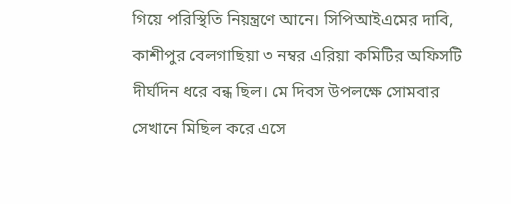গিয়ে পরিস্থিতি নিয়ন্ত্রণে আনে। সিপিআইএমের দাবি, কাশীপুর বেলগাছিয়া ৩ নম্বর এরিয়া কমিটির অফিসটি দীর্ঘদিন ধরে বন্ধ ছিল। মে দিবস উপলক্ষে সোমবার সেখানে মিছিল করে এসে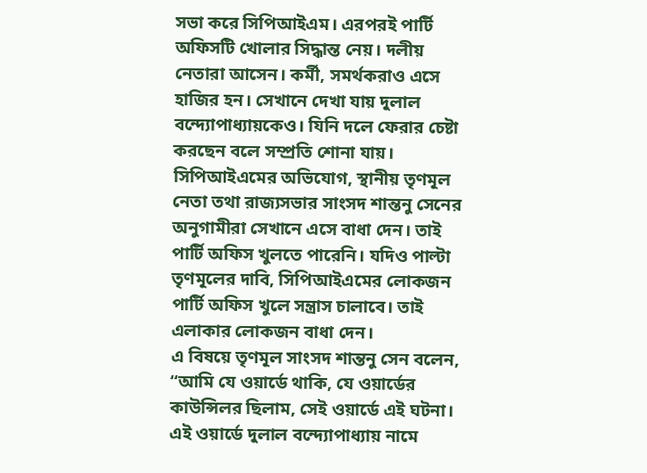সভা করে সিপিআইএম। এরপরই পার্টি অফিসটি খোলার সিদ্ধান্ত নেয়। দলীয় নেতারা আসেন। কর্মী, সমর্থকরাও এসে হাজির হন। সেখানে দেখা যায় দুলাল বন্দ্যোপাধ্যায়কেও। যিনি দলে ফেরার চেষ্টা করছেন বলে সম্প্রতি শোনা যায়।
সিপিআইএমের অভিযোগ, স্থানীয় তৃণমূল নেতা তথা রাজ্যসভার সাংসদ শান্তনু সেনের অনুগামীরা সেখানে এসে বাধা দেন। তাই পার্টি অফিস খুলতে পারেনি। যদিও পাল্টা তৃণমূলের দাবি, সিপিআইএমের লোকজন পার্টি অফিস খুলে সন্ত্রাস চালাবে। তাই এলাকার লোকজন বাধা দেন।
এ বিষয়ে তৃণমূল সাংসদ শান্তনু সেন বলেন, “আমি যে ওয়ার্ডে থাকি, যে ওয়ার্ডের কাউন্সিলর ছিলাম, সেই ওয়ার্ডে এই ঘটনা। এই ওয়ার্ডে দুলাল বন্দ্যোপাধ্যায় নামে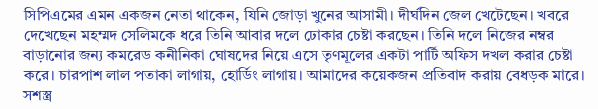সিপিএমের এমন একজন নেতা থাকেন, যিনি জোড়া খুনের আসামী। দীর্ঘদিন জেল খেটেছেন। খবরে দেখেছেন মহম্মদ সেলিমকে ধরে তিনি আবার দলে ঢোকার চেষ্টা করছেন। তিনি দলে নিজের নম্বর বাড়ানোর জন্য কমরেড কনীনিকা ঘোষদের নিয়ে এসে তৃণমূলের একটা পার্টি অফিস দখল করার চেষ্টা করে। চারপাশ লাল পতাকা লাগায়, হোর্ডিং লাগায়। আমাদের কয়েকজন প্রতিবাদ করায় বেধড়ক মারে। সশস্ত্র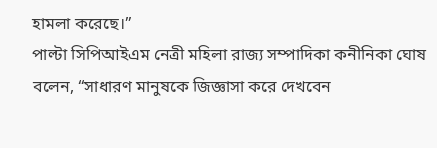হামলা করেছে।”
পাল্টা সিপিআইএম নেত্রী মহিলা রাজ্য সম্পাদিকা কনীনিকা ঘোষ বলেন, “সাধারণ মানুষকে জিজ্ঞাসা করে দেখবেন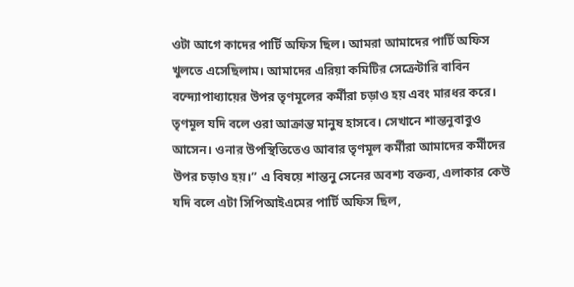ওটা আগে কাদের পার্টি অফিস ছিল। আমরা আমাদের পার্টি অফিস খুলতে এসেছিলাম। আমাদের এরিয়া কমিটির সেক্রেটারি বাবিন বন্দ্যোপাধ্যায়ের উপর তৃণমূলের কর্মীরা চড়াও হয় এবং মারধর করে। তৃণমূল যদি বলে ওরা আক্রান্ত মানুষ হাসবে। সেখানে শান্তনুবাবুও আসেন। ওনার উপস্থিতিতেও আবার তৃণমূল কর্মীরা আমাদের কর্মীদের উপর চড়াও হয়।” এ বিষয়ে শান্তনু সেনের অবশ্য বক্তব্য, এলাকার কেউ যদি বলে এটা সিপিআইএমের পার্টি অফিস ছিল,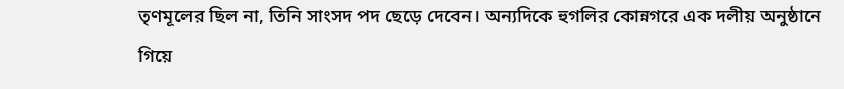তৃণমূলের ছিল না, তিনি সাংসদ পদ ছেড়ে দেবেন। অন্যদিকে হুগলির কোন্নগরে এক দলীয় অনুষ্ঠানে গিয়ে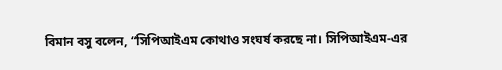বিমান বসু বলেন, “সিপিআইএম কোথাও সংঘর্ষ করছে না। সিপিআইএম-এর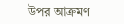উপর আক্রমণ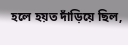হলে হয়ত দাঁড়িয়ে ছিল,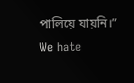পালিয়ে যায়নি।”
We hate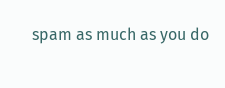spam as much as you do